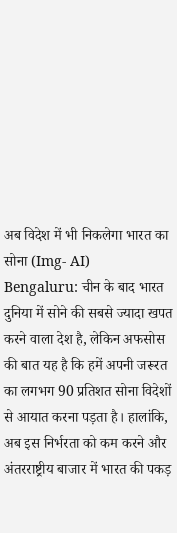अब विदेश में भी निकलेगा भारत का सोना (Img- AI)
Bengaluru: चीन के बाद भारत दुनिया में सोने की सबसे ज्यादा खपत करने वाला देश है, लेकिन अफसोस की बात यह है कि हमें अपनी जरूरत का लगभग 90 प्रतिशत सोना विदेशों से आयात करना पड़ता है। हालांकि, अब इस निर्भरता को कम करने और अंतरराष्ट्रीय बाजार में भारत की पकड़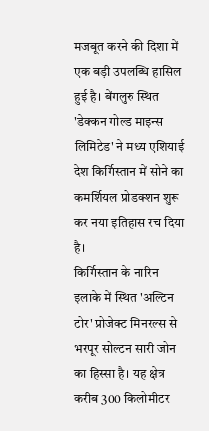मजबूत करने की दिशा में एक बड़ी उपलब्धि हासिल हुई है। बेंगलुरु स्थित 'डेक्कन गोल्ड माइन्स लिमिटेड' ने मध्य एशियाई देश किर्गिस्तान में सोने का कमर्शियल प्रोडक्शन शुरू कर नया इतिहास रच दिया है।
किर्गिस्तान के नारिन इलाके में स्थित 'अल्टिन टोर' प्रोजेक्ट मिनरल्स से भरपूर सोल्टन सारी जोन का हिस्सा है। यह क्षेत्र करीब 300 किलोमीटर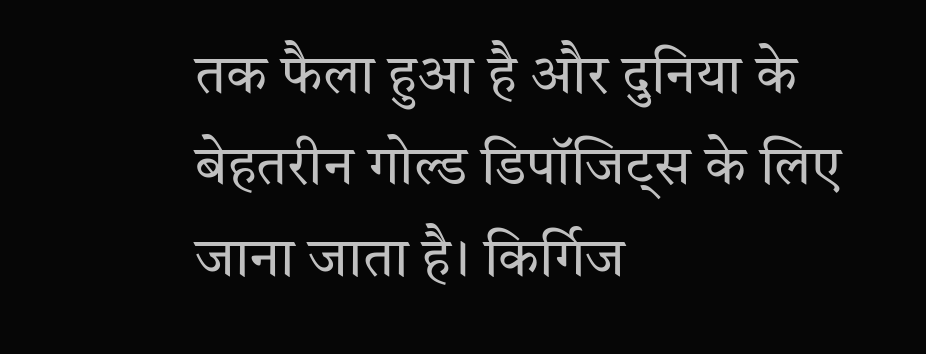तक फैला हुआ है और दुनिया के बेहतरीन गोल्ड डिपॉजिट्स के लिए जाना जाता है। किर्गिज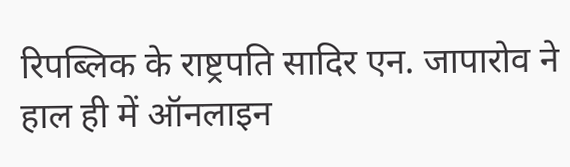रिपब्लिक के राष्ट्रपति सादिर एन. जापारोव ने हाल ही में ऑनलाइन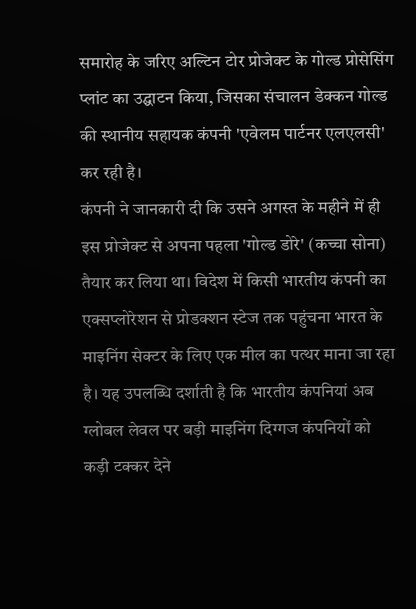समारोह के जरिए अल्टिन टोर प्रोजेक्ट के गोल्ड प्रोसेसिंग प्लांट का उद्घाटन किया, जिसका संचालन डेक्कन गोल्ड की स्थानीय सहायक कंपनी 'एवेलम पार्टनर एलएलसी' कर रही है।
कंपनी ने जानकारी दी कि उसने अगस्त के महीने में ही इस प्रोजेक्ट से अपना पहला 'गोल्ड डोरे' (कच्चा सोना) तैयार कर लिया था। विदेश में किसी भारतीय कंपनी का एक्सप्लोरेशन से प्रोडक्शन स्टेज तक पहुंचना भारत के माइनिंग सेक्टर के लिए एक मील का पत्थर माना जा रहा है। यह उपलब्धि दर्शाती है कि भारतीय कंपनियां अब ग्लोबल लेवल पर बड़ी माइनिंग दिग्गज कंपनियों को कड़ी टक्कर देने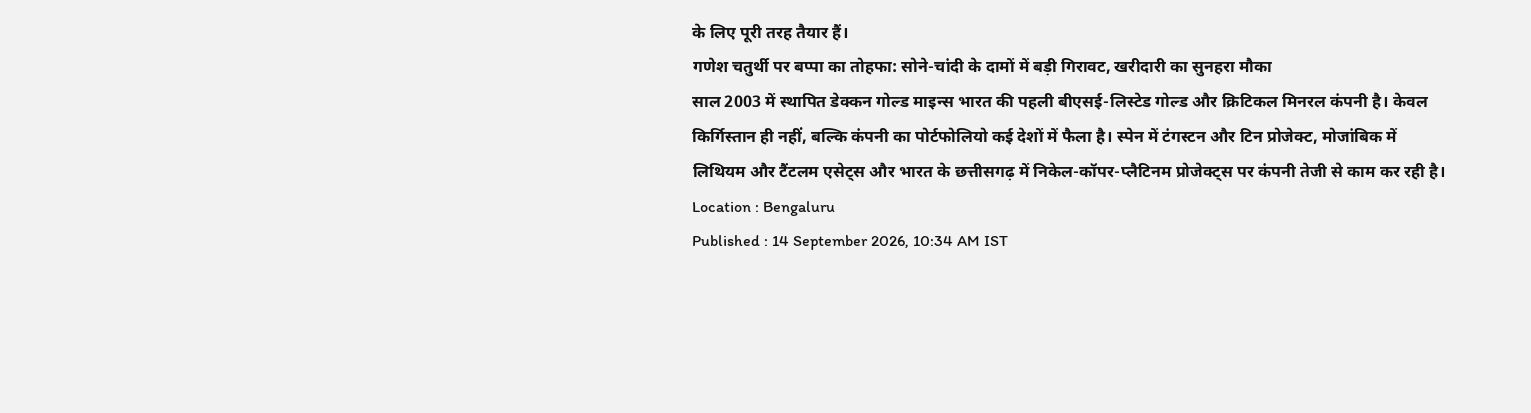के लिए पूरी तरह तैयार हैं।
गणेश चतुर्थी पर बप्पा का तोहफा: सोने-चांदी के दामों में बड़ी गिरावट, खरीदारी का सुनहरा मौका
साल 2003 में स्थापित डेक्कन गोल्ड माइन्स भारत की पहली बीएसई-लिस्टेड गोल्ड और क्रिटिकल मिनरल कंपनी है। केवल किर्गिस्तान ही नहीं, बल्कि कंपनी का पोर्टफोलियो कई देशों में फैला है। स्पेन में टंगस्टन और टिन प्रोजेक्ट, मोजांबिक में लिथियम और टैंटलम एसेट्स और भारत के छत्तीसगढ़ में निकेल-कॉपर-प्लैटिनम प्रोजेक्ट्स पर कंपनी तेजी से काम कर रही है।
Location : Bengaluru
Published : 14 September 2026, 10:34 AM IST